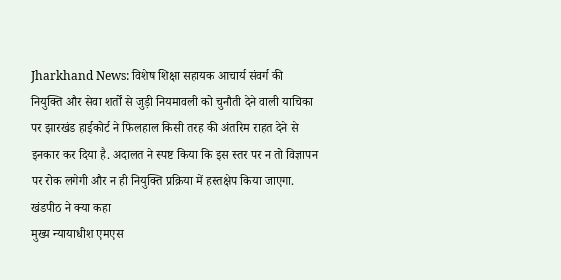Jharkhand News: विशेष शिक्षा सहायक आचार्य संवर्ग की नियुक्ति और सेवा शर्तों से जुड़ी नियमावली को चुनौती देने वाली याचिका पर झारखंड हाईकोर्ट ने फिलहाल किसी तरह की अंतरिम राहत देने से इनकार कर दिया है. अदालत ने स्पष्ट किया कि इस स्तर पर न तो विज्ञापन पर रोक लगेगी और न ही नियुक्ति प्रक्रिया में हस्तक्षेप किया जाएगा.
खंडपीठ ने क्या कहा
मुख्य न्यायाधीश एमएस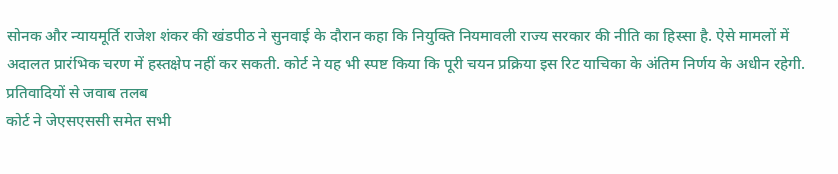सोनक और न्यायमूर्ति राजेश शंकर की खंडपीठ ने सुनवाई के दौरान कहा कि नियुक्ति नियमावली राज्य सरकार की नीति का हिस्सा है. ऐसे मामलों में अदालत प्रारंभिक चरण में हस्तक्षेप नहीं कर सकती. कोर्ट ने यह भी स्पष्ट किया कि पूरी चयन प्रक्रिया इस रिट याचिका के अंतिम निर्णय के अधीन रहेगी.
प्रतिवादियों से जवाब तलब
कोर्ट ने जेएसएससी समेत सभी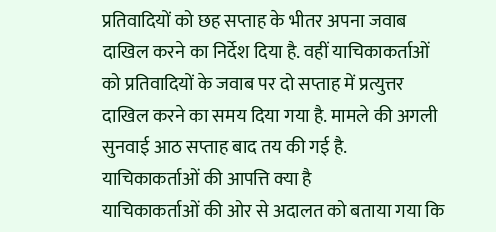प्रतिवादियों को छह सप्ताह के भीतर अपना जवाब दाखिल करने का निर्देश दिया है. वहीं याचिकाकर्ताओं को प्रतिवादियों के जवाब पर दो सप्ताह में प्रत्युत्तर दाखिल करने का समय दिया गया है. मामले की अगली सुनवाई आठ सप्ताह बाद तय की गई है.
याचिकाकर्ताओं की आपत्ति क्या है
याचिकाकर्ताओं की ओर से अदालत को बताया गया कि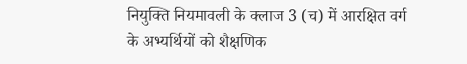नियुक्ति नियमावली के क्लाज 3 (च) में आरक्षित वर्ग के अभ्यर्थियों को शैक्षणिक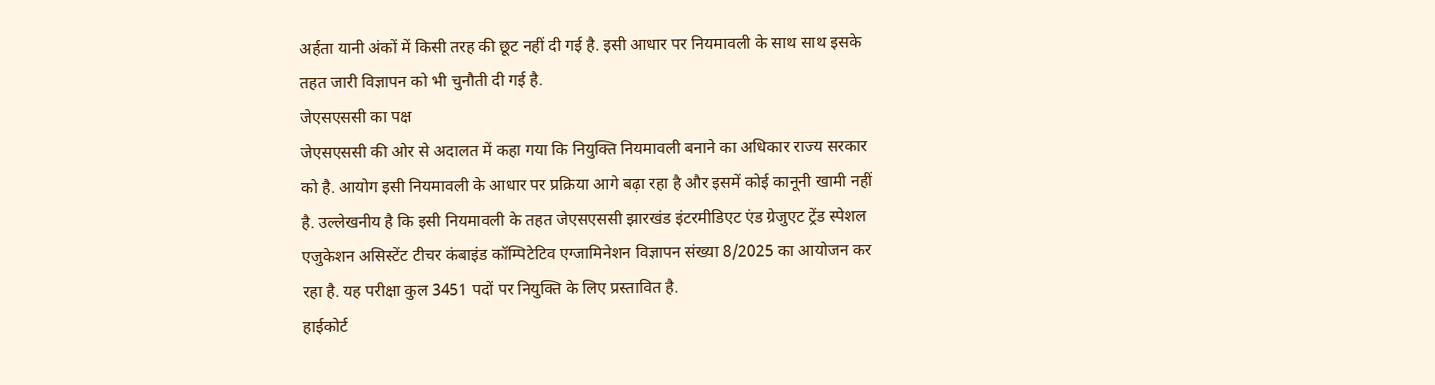अर्हता यानी अंकों में किसी तरह की छूट नहीं दी गई है. इसी आधार पर नियमावली के साथ साथ इसके तहत जारी विज्ञापन को भी चुनौती दी गई है.
जेएसएससी का पक्ष
जेएसएससी की ओर से अदालत में कहा गया कि नियुक्ति नियमावली बनाने का अधिकार राज्य सरकार को है. आयोग इसी नियमावली के आधार पर प्रक्रिया आगे बढ़ा रहा है और इसमें कोई कानूनी खामी नहीं है. उल्लेखनीय है कि इसी नियमावली के तहत जेएसएससी झारखंड इंटरमीडिएट एंड ग्रेजुएट ट्रेंड स्पेशल एजुकेशन असिस्टेंट टीचर कंबाइंड कॉम्पिटेटिव एग्जामिनेशन विज्ञापन संख्या 8/2025 का आयोजन कर रहा है. यह परीक्षा कुल 3451 पदों पर नियुक्ति के लिए प्रस्तावित है.
हाईकोर्ट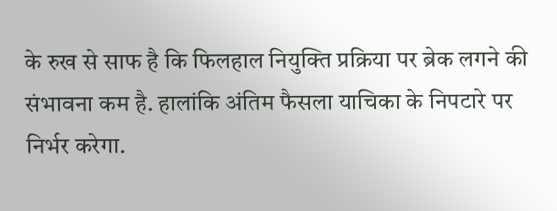के रुख से साफ है कि फिलहाल नियुक्ति प्रक्रिया पर ब्रेक लगने की संभावना कम है. हालांकि अंतिम फैसला याचिका के निपटारे पर निर्भर करेगा.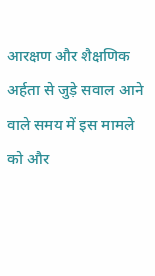आरक्षण और शैक्षणिक अर्हता से जुड़े सवाल आने वाले समय में इस मामले को और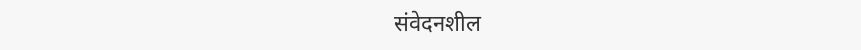संवेदनशील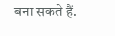बना सकते हैं.